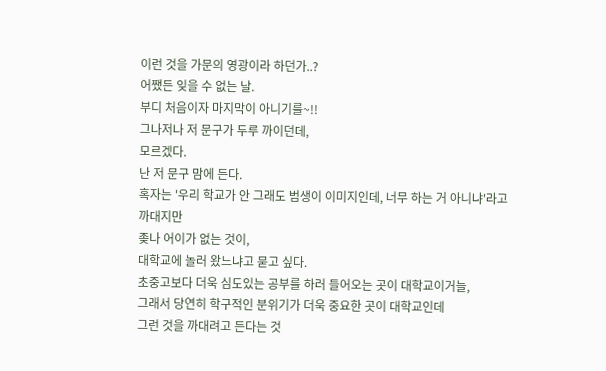이런 것을 가문의 영광이라 하던가..?
어쨌든 잊을 수 없는 날.
부디 처음이자 마지막이 아니기를~!!
그나저나 저 문구가 두루 까이던데,
모르겠다.
난 저 문구 맘에 든다.
혹자는 '우리 학교가 안 그래도 범생이 이미지인데, 너무 하는 거 아니냐'라고 까대지만
좆나 어이가 없는 것이,
대학교에 놀러 왔느냐고 묻고 싶다.
초중고보다 더욱 심도있는 공부를 하러 들어오는 곳이 대학교이거늘,
그래서 당연히 학구적인 분위기가 더욱 중요한 곳이 대학교인데
그런 것을 까대려고 든다는 것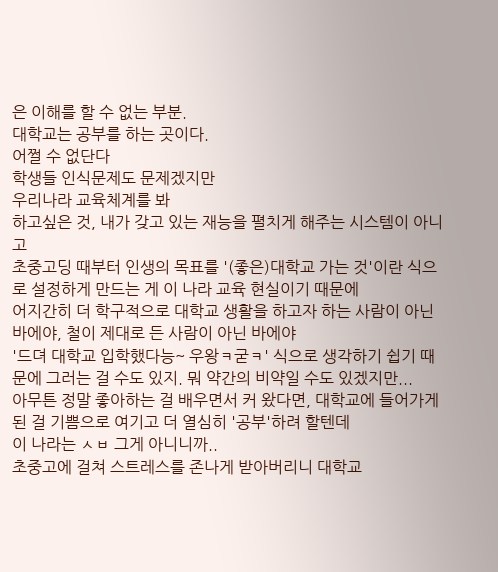은 이해를 할 수 없는 부분.
대학교는 공부를 하는 곳이다.
어쩔 수 없단다
학생들 인식문제도 문제겠지만
우리나라 교육체계를 봐
하고싶은 것, 내가 갖고 있는 재능을 펼치게 해주는 시스템이 아니고
초중고딩 때부터 인생의 목표를 '(좋은)대학교 가는 것'이란 식으로 설정하게 만드는 게 이 나라 교육 현실이기 때문에
어지간히 더 학구적으로 대학교 생활을 하고자 하는 사람이 아닌바에야, 철이 제대로 든 사람이 아닌 바에야
'드뎌 대학교 입학했다능~ 우왕ㅋ굳ㅋ' 식으로 생각하기 쉽기 때문에 그러는 걸 수도 있지. 뭐 약간의 비약일 수도 있겠지만...
아무튼 정말 좋아하는 걸 배우면서 커 왔다면, 대학교에 들어가게 된 걸 기쁨으로 여기고 더 열심히 '공부'하려 할텐데
이 나라는 ㅅㅂ 그게 아니니까..
초중고에 걸쳐 스트레스를 존나게 받아버리니 대학교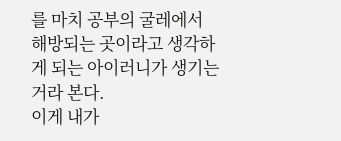를 마치 공부의 굴레에서 해방되는 곳이라고 생각하게 되는 아이러니가 생기는 거라 본다.
이게 내가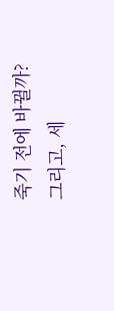죽기 전에 바뀔까?
그리고, 세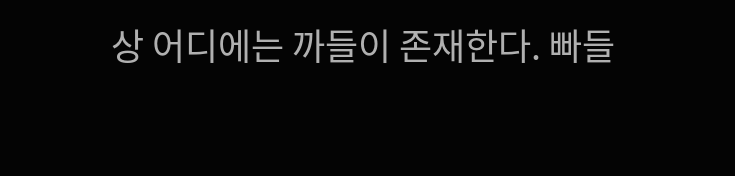상 어디에는 까들이 존재한다. 빠들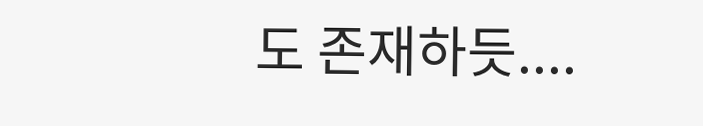도 존재하듯....